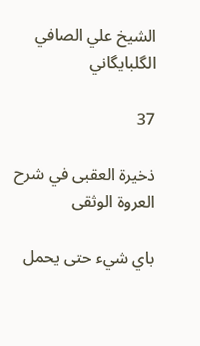الشيخ علي الصافي الگلبايگاني

37

ذخيرة العقبى في شرح العروة الوثقى

باي شيء حتى يحمل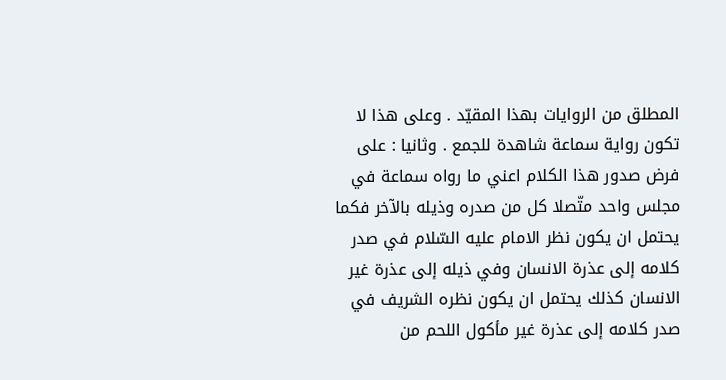المطلق من الروايات بهذا المقيّد . وعلى هذا لا تكون رواية سماعة شاهدة للجمع . وثانيا : على فرض صدور هذا الكلام اعني ما رواه سماعة في مجلس واحد متّصلا كل من صدره وذيله بالآخر فكما يحتمل ان يكون نظر الامام عليه السّلام في صدر كلامه إلى عذرة الانسان وفي ذيله إلى عذرة غير الانسان كذلك يحتمل ان يكون نظره الشريف في صدر كلامه إلى عذرة غير مأكول اللحم من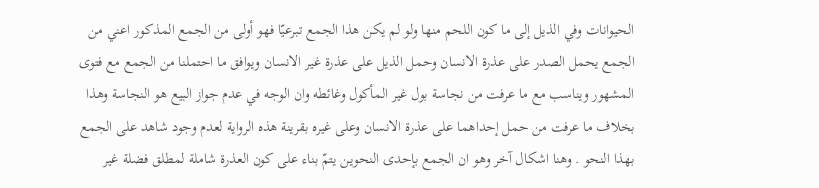الحيوانات وفي الذيل إلى ما كون اللحم منها ولو لم يكن هذا الجمع تبرعيّا فهو أولى من الجمع المذكور اعني من الجمع يحمل الصدر على عذرة الانسان وحمل الذيل على عذرة غير الانسان ويوافق ما احتملنا من الجمع مع فتوى المشهور ويناسب مع ما عرفت من نجاسة بول غير المأكول وغائطه وان الوجه في عدم جواز البيع هو النجاسة وهذا بخلاف ما عرفت من حمل إحداهما على عذرة الانسان وعلى غيره بقرينة هذه الرواية لعدم وجود شاهد على الجمع بهذا النحو . وهنا اشكال آخر وهو ان الجمع بإحدى النحوين يتمّ بناء على كون العذرة شاملة لمطلق فضلة غير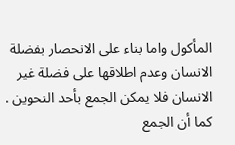المأكول واما بناء على الانحصار بفضلة الانسان وعدم اطلاقها على فضلة غير الانسان فلا يمكن الجمع بأحد النحوين . كما أن الجمع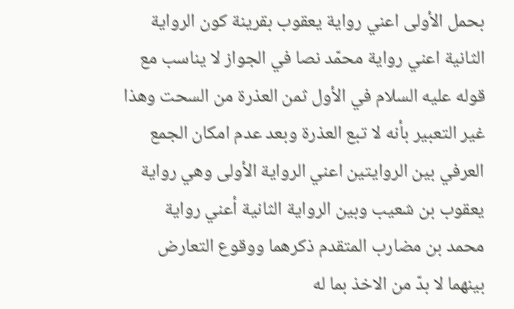بحمل الأولى اعني رواية يعقوب بقرينة كون الرواية الثانية اعني رواية محمّد نصا في الجواز لا يناسب مع قوله عليه السلام في الأول ثمن العذرة من السحت وهذا غير التعبير بأنه لا تبع العذرة وبعد عدم امكان الجمع العرفي بين الروايتين اعني الرواية الأولى وهي رواية يعقوب بن شعيب وبين الرواية الثانية أعني رواية محمد بن مضارب المتقدم ذكرهما ووقوع التعارض بينهما لا بدّ من الاخذ بما له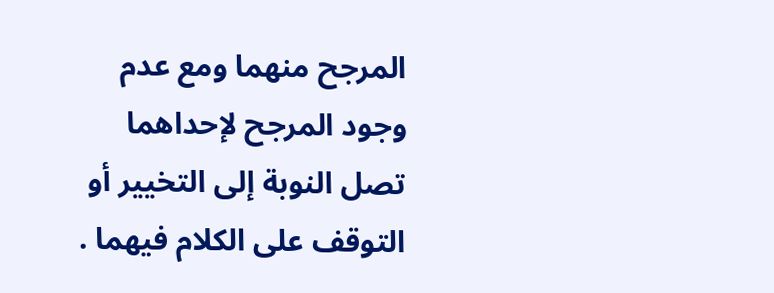المرجح منهما ومع عدم وجود المرجح لإحداهما تصل النوبة إلى التخيير أو التوقف على الكلام فيهما .